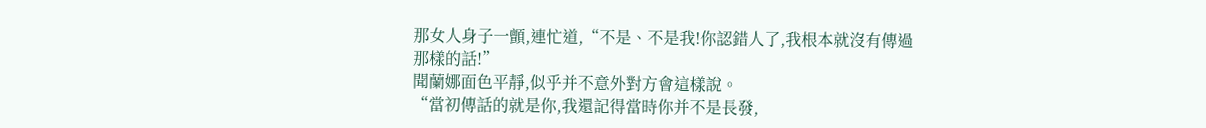那女人身子一顫,連忙道,“不是、不是我!你認錯人了,我根本就沒有傳過那樣的話!”
聞蘭娜面色平靜,似乎并不意外對方會這樣說。
“當初傳話的就是你,我還記得當時你并不是長發,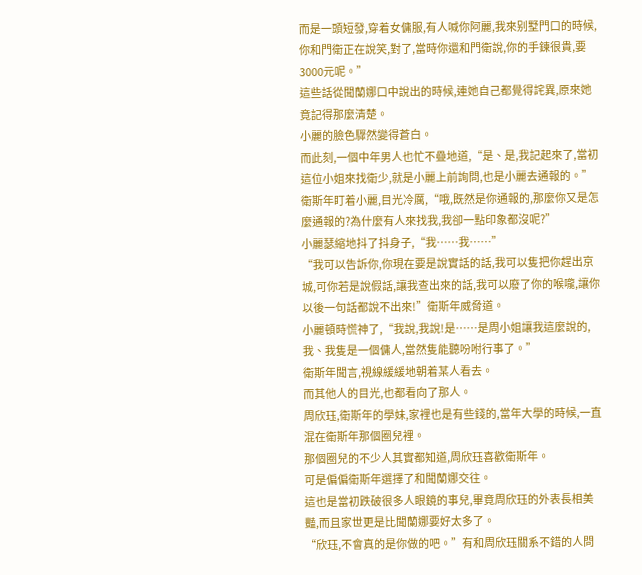而是一頭短發,穿着女傭服,有人喊你阿麗,我來别墅門口的時候,你和門衛正在說笑,對了,當時你還和門衛說,你的手鍊很貴,要3000元呢。”
這些話從聞蘭娜口中說出的時候,連她自己都覺得詫異,原來她竟記得那麼清楚。
小麗的臉色驟然變得蒼白。
而此刻,一個中年男人也忙不疊地道,“是、是,我記起來了,當初這位小姐來找衛少,就是小麗上前詢問,也是小麗去通報的。”
衛斯年盯着小麗,目光冷厲,“哦,既然是你通報的,那麼你又是怎麼通報的?為什麼有人來找我,我卻一點印象都沒呢?”
小麗瑟縮地抖了抖身子,“我……我……”
“我可以告訴你,你現在要是說實話的話,我可以隻把你趕出京城,可你若是說假話,讓我查出來的話,我可以廢了你的喉嚨,讓你以後一句話都說不出來!”衛斯年威脅道。
小麗頓時慌神了,“我說,我說!是……是周小姐讓我這麼說的,我、我隻是一個傭人,當然隻能聽吩咐行事了。”
衛斯年聞言,視線緩緩地朝着某人看去。
而其他人的目光,也都看向了那人。
周欣珏,衛斯年的學妹,家裡也是有些錢的,當年大學的時候,一直混在衛斯年那個圈兒裡。
那個圈兒的不少人其實都知道,周欣珏喜歡衛斯年。
可是偏偏衛斯年選擇了和聞蘭娜交往。
這也是當初跌破很多人眼鏡的事兒,畢竟周欣珏的外表長相美豔,而且家世更是比聞蘭娜要好太多了。
“欣珏,不會真的是你做的吧。”有和周欣珏關系不錯的人問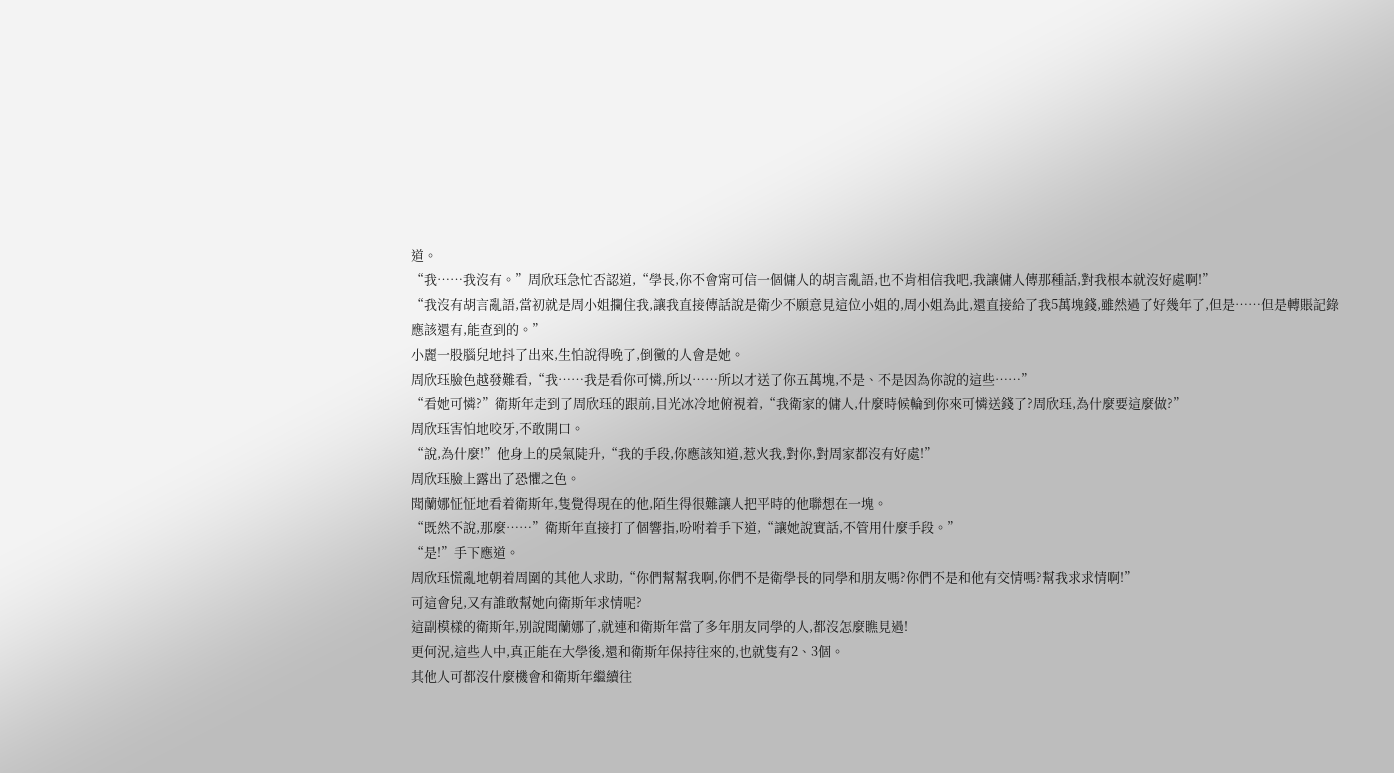道。
“我……我沒有。”周欣珏急忙否認道,“學長,你不會甯可信一個傭人的胡言亂語,也不肯相信我吧,我讓傭人傳那種話,對我根本就沒好處啊!”
“我沒有胡言亂語,當初就是周小姐攔住我,讓我直接傳話說是衛少不願意見這位小姐的,周小姐為此,還直接給了我5萬塊錢,雖然過了好幾年了,但是……但是轉賬記錄應該還有,能查到的。”
小麗一股腦兒地抖了出來,生怕說得晚了,倒黴的人會是她。
周欣珏臉色越發難看,“我……我是看你可憐,所以……所以才送了你五萬塊,不是、不是因為你說的這些……”
“看她可憐?”衛斯年走到了周欣珏的跟前,目光冰冷地俯視着,“我衛家的傭人,什麼時候輪到你來可憐送錢了?周欣珏,為什麼要這麼做?”
周欣珏害怕地咬牙,不敢開口。
“說,為什麼!”他身上的戾氣陡升,“我的手段,你應該知道,惹火我,對你,對周家都沒有好處!”
周欣珏臉上露出了恐懼之色。
聞蘭娜怔怔地看着衛斯年,隻覺得現在的他,陌生得很難讓人把平時的他聯想在一塊。
“既然不說,那麼……”衛斯年直接打了個響指,吩咐着手下道,“讓她說實話,不管用什麼手段。”
“是!”手下應道。
周欣珏慌亂地朝着周圍的其他人求助,“你們幫幫我啊,你們不是衛學長的同學和朋友嗎?你們不是和他有交情嗎?幫我求求情啊!”
可這會兒,又有誰敢幫她向衛斯年求情呢?
這副模樣的衛斯年,别說聞蘭娜了,就連和衛斯年當了多年朋友同學的人,都沒怎麼瞧見過!
更何況,這些人中,真正能在大學後,還和衛斯年保持往來的,也就隻有2、3個。
其他人可都沒什麼機會和衛斯年繼續往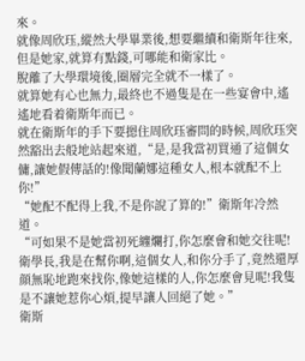來。
就像周欣珏,縱然大學畢業後,想要繼續和衛斯年往來,但是她家,就算有點錢,可哪能和衛家比。
脫離了大學環境後,圈層完全就不一樣了。
就算她有心也無力,最終也不過隻是在一些宴會中,遙遙地看着衛斯年而已。
就在衛斯年的手下要摁住周欣珏審問的時候,周欣珏突然豁出去般地站起來道,“是,是我當初買通了這個女傭,讓她假傳話的!像聞蘭娜這種女人,根本就配不上你!”
“她配不配得上我,不是你說了算的!”衛斯年冷然道。
“可如果不是她當初死纏爛打,你怎麼會和她交往呢!衛學長,我是在幫你啊,這個女人,和你分手了,竟然還厚顔無恥地跑來找你,像她這樣的人,你怎麼會見呢!我隻是不讓她惹你心煩,提早讓人回絕了她。”
衛斯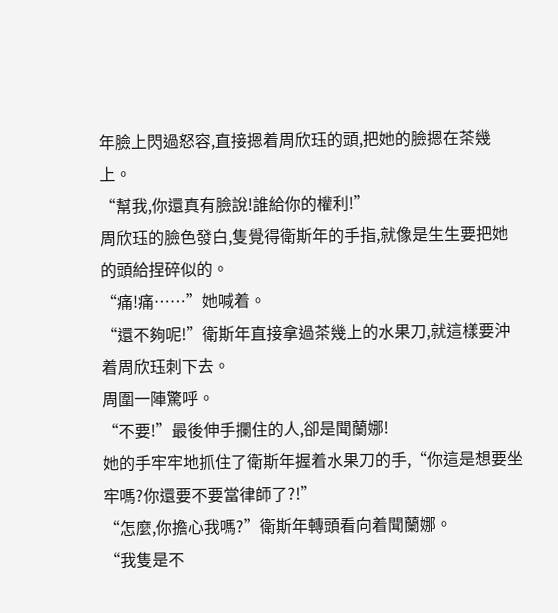年臉上閃過怒容,直接摁着周欣珏的頭,把她的臉摁在茶幾上。
“幫我,你還真有臉說!誰給你的權利!”
周欣珏的臉色發白,隻覺得衛斯年的手指,就像是生生要把她的頭給捏碎似的。
“痛!痛……”她喊着。
“還不夠呢!”衛斯年直接拿過茶幾上的水果刀,就這樣要沖着周欣珏刺下去。
周圍一陣驚呼。
“不要!”最後伸手攔住的人,卻是聞蘭娜!
她的手牢牢地抓住了衛斯年握着水果刀的手,“你這是想要坐牢嗎?你還要不要當律師了?!”
“怎麼,你擔心我嗎?”衛斯年轉頭看向着聞蘭娜。
“我隻是不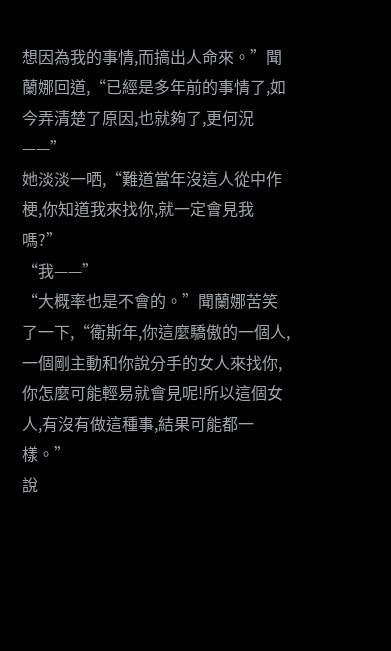想因為我的事情,而搞出人命來。”聞蘭娜回道,“已經是多年前的事情了,如今弄清楚了原因,也就夠了,更何況——”
她淡淡一哂,“難道當年沒這人從中作梗,你知道我來找你,就一定會見我嗎?”
“我——”
“大概率也是不會的。”聞蘭娜苦笑了一下,“衛斯年,你這麼驕傲的一個人,一個剛主動和你說分手的女人來找你,你怎麼可能輕易就會見呢!所以這個女人,有沒有做這種事,結果可能都一樣。”
說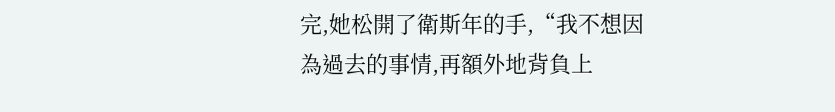完,她松開了衛斯年的手,“我不想因為過去的事情,再額外地背負上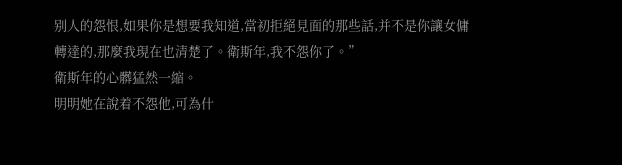别人的怨恨,如果你是想要我知道,當初拒絕見面的那些話,并不是你讓女傭轉達的,那麼我現在也清楚了。衛斯年,我不怨你了。”
衛斯年的心髒猛然一縮。
明明她在說着不怨他,可為什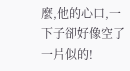麼,他的心口,一下子卻好像空了一片似的!